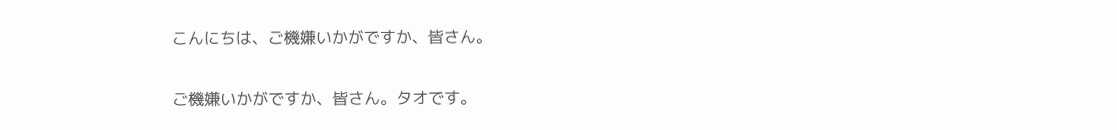こんにちは、ご機嫌いかがですか、皆さん。

ご機嫌いかがですか、皆さん。タオです。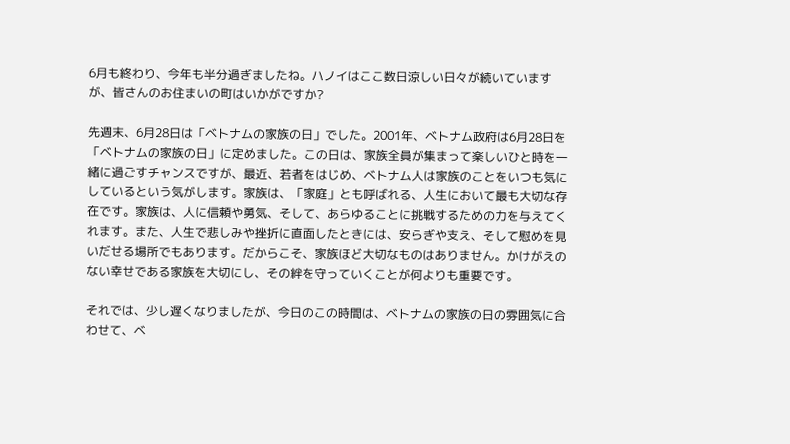6月も終わり、今年も半分過ぎましたね。ハノイはここ数日涼しい日々が続いていますが、皆さんのお住まいの町はいかがですか?

先週末、6月28日は「ベトナムの家族の日」でした。2001年、ベトナム政府は6月28日を「ベトナムの家族の日」に定めました。この日は、家族全員が集まって楽しいひと時を一緒に過ごすチャンスですが、最近、若者をはじめ、ベトナム人は家族のことをいつも気にしているという気がします。家族は、「家庭」とも呼ばれる、人生において最も大切な存在です。家族は、人に信頼や勇気、そして、あらゆることに挑戦するための力を与えてくれます。また、人生で悲しみや挫折に直面したときには、安らぎや支え、そして慰めを見いだせる場所でもあります。だからこそ、家族ほど大切なものはありません。かけがえのない幸せである家族を大切にし、その絆を守っていくことが何よりも重要です。

それでは、少し遅くなりましたが、今日のこの時間は、ベトナムの家族の日の雰囲気に合わせて、ベ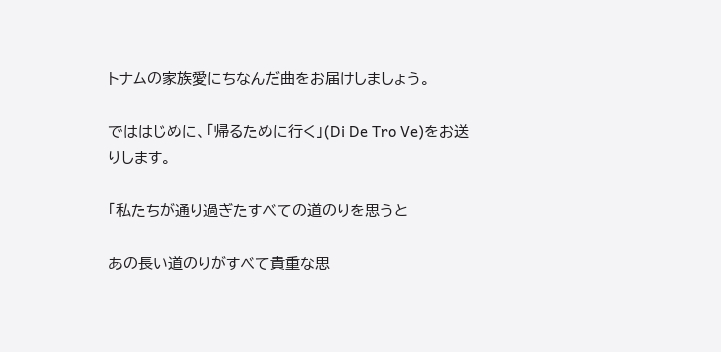トナムの家族愛にちなんだ曲をお届けしましょう。

でははじめに、「帰るために行く」(Di De Tro Ve)をお送りします。

「私たちが通り過ぎたすべての道のりを思うと

あの長い道のりがすべて貴重な思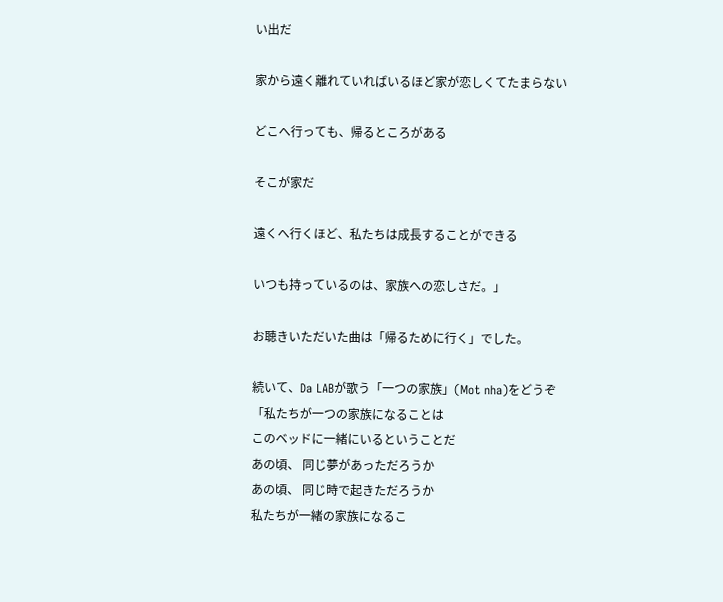い出だ

家から遠く離れていればいるほど家が恋しくてたまらない

どこへ行っても、帰るところがある

そこが家だ

遠くへ行くほど、私たちは成長することができる

いつも持っているのは、家族への恋しさだ。」

お聴きいただいた曲は「帰るために行く」でした。

続いて、Da LABが歌う「一つの家族」(Mot nha)をどうぞ
「私たちが一つの家族になることは
このベッドに一緒にいるということだ
あの頃、 同じ夢があっただろうか
あの頃、 同じ時で起きただろうか
私たちが一緒の家族になるこ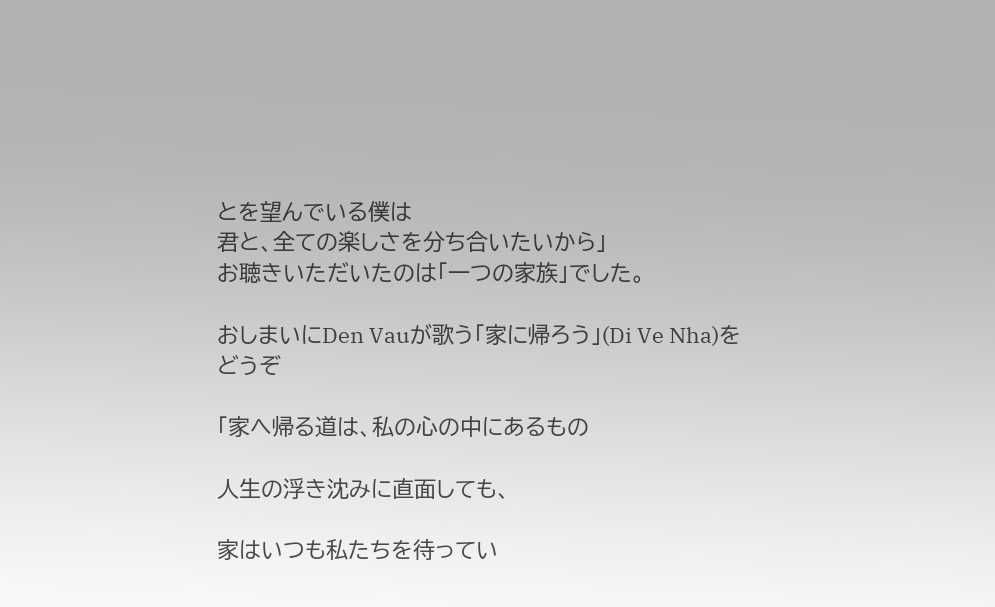とを望んでいる僕は
君と、全ての楽しさを分ち合いたいから」
お聴きいただいたのは「一つの家族」でした。

おしまいにDen Vauが歌う「家に帰ろう」(Di Ve Nha)をどうぞ

「家へ帰る道は、私の心の中にあるもの

人生の浮き沈みに直面しても、

家はいつも私たちを待ってい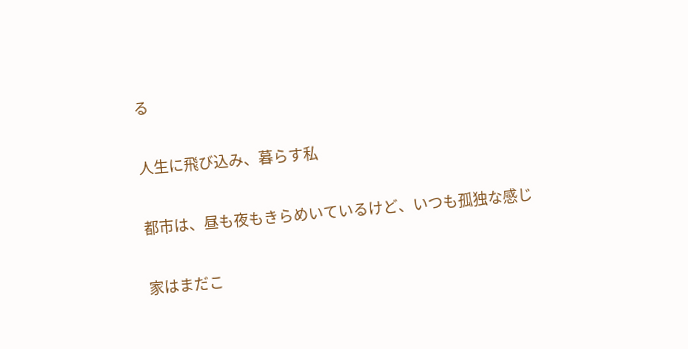る

人生に飛び込み、暮らす私

都市は、昼も夜もきらめいているけど、いつも孤独な感じ

家はまだこ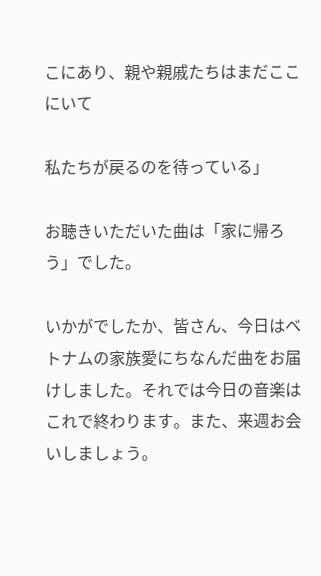こにあり、親や親戚たちはまだここにいて

私たちが戻るのを待っている」

お聴きいただいた曲は「家に帰ろう」でした。

いかがでしたか、皆さん、今日はベトナムの家族愛にちなんだ曲をお届けしました。それでは今日の音楽はこれで終わります。また、来週お会いしましょう。